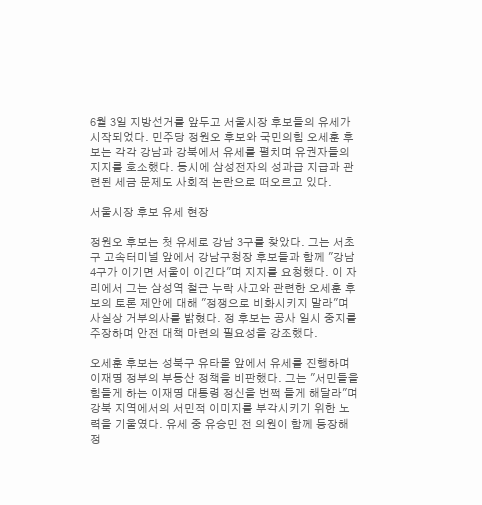6월 3일 지방선거를 앞두고 서울시장 후보들의 유세가 시작되었다. 민주당 정원오 후보와 국민의힘 오세훈 후보는 각각 강남과 강북에서 유세를 펼치며 유권자들의 지지를 호소했다. 동시에 삼성전자의 성과급 지급과 관련된 세금 문제도 사회적 논란으로 떠오르고 있다.

서울시장 후보 유세 현장

정원오 후보는 첫 유세로 강남 3구를 찾았다. 그는 서초구 고속터미널 앞에서 강남구청장 후보들과 함께 "강남 4구가 이기면 서울이 이긴다"며 지지를 요청했다. 이 자리에서 그는 삼성역 철근 누락 사고와 관련한 오세훈 후보의 토론 제안에 대해 "정쟁으로 비화시키지 말라"며 사실상 거부의사를 밝혔다. 정 후보는 공사 일시 중지를 주장하며 안전 대책 마련의 필요성을 강조했다.

오세훈 후보는 성북구 유타몰 앞에서 유세를 진행하며 이재명 정부의 부동산 정책을 비판했다. 그는 "서민들을 힘들게 하는 이재명 대통령 정신을 번쩍 들게 해달라"며 강북 지역에서의 서민적 이미지를 부각시키기 위한 노력을 기울였다. 유세 중 유승민 전 의원이 함께 등장해 정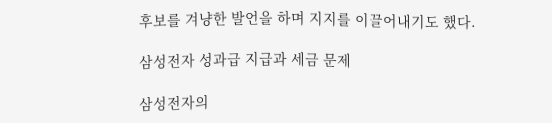후보를 겨냥한 발언을 하며 지지를 이끌어내기도 했다.

삼성전자 성과급 지급과 세금 문제

삼성전자의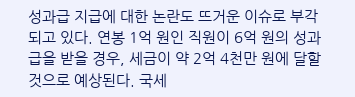성과급 지급에 대한 논란도 뜨거운 이슈로 부각되고 있다. 연봉 1억 원인 직원이 6억 원의 성과급을 받을 경우, 세금이 약 2억 4천만 원에 달할 것으로 예상된다. 국세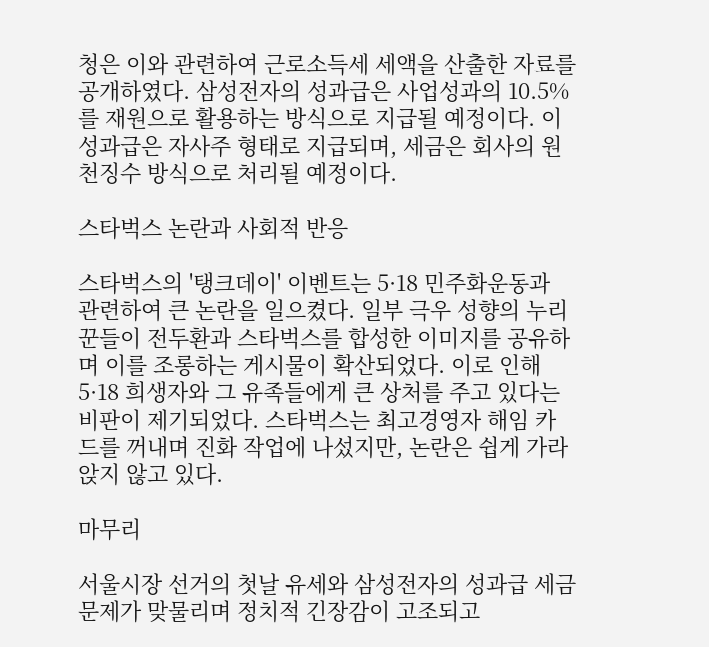청은 이와 관련하여 근로소득세 세액을 산출한 자료를 공개하였다. 삼성전자의 성과급은 사업성과의 10.5%를 재원으로 활용하는 방식으로 지급될 예정이다. 이 성과급은 자사주 형태로 지급되며, 세금은 회사의 원천징수 방식으로 처리될 예정이다.

스타벅스 논란과 사회적 반응

스타벅스의 '탱크데이' 이벤트는 5·18 민주화운동과 관련하여 큰 논란을 일으켰다. 일부 극우 성향의 누리꾼들이 전두환과 스타벅스를 합성한 이미지를 공유하며 이를 조롱하는 게시물이 확산되었다. 이로 인해 5·18 희생자와 그 유족들에게 큰 상처를 주고 있다는 비판이 제기되었다. 스타벅스는 최고경영자 해임 카드를 꺼내며 진화 작업에 나섰지만, 논란은 쉽게 가라앉지 않고 있다.

마무리

서울시장 선거의 첫날 유세와 삼성전자의 성과급 세금 문제가 맞물리며 정치적 긴장감이 고조되고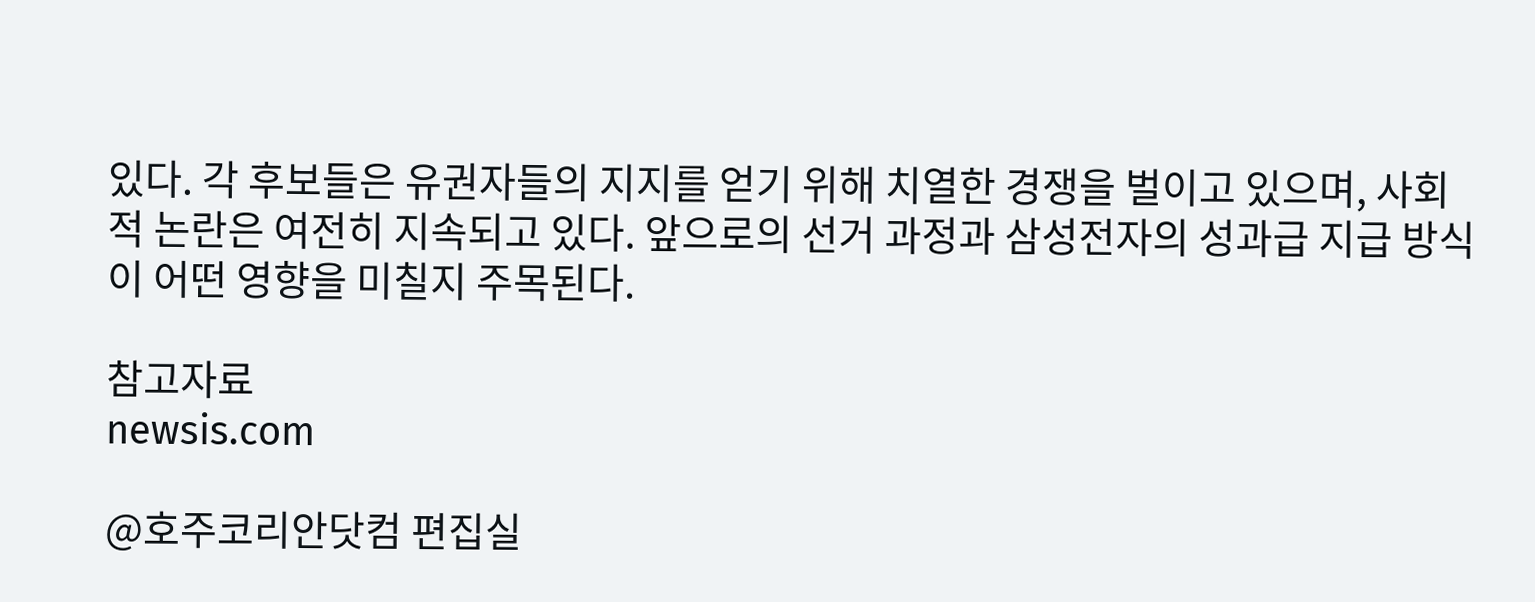있다. 각 후보들은 유권자들의 지지를 얻기 위해 치열한 경쟁을 벌이고 있으며, 사회적 논란은 여전히 지속되고 있다. 앞으로의 선거 과정과 삼성전자의 성과급 지급 방식이 어떤 영향을 미칠지 주목된다.

참고자료
newsis.com

@호주코리안닷컴 편집실